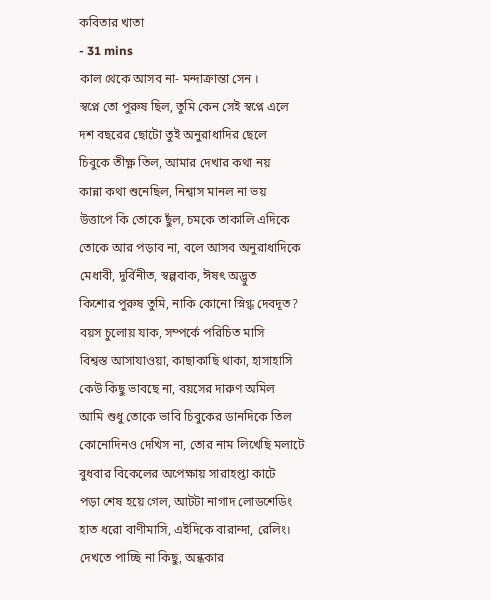কবিতার খাতা
- 31 mins
কাল থেকে আসব না- মন্দাক্রান্তা সেন ।
স্বপ্নে তো পুরুষ ছিল, তুমি কেন সেই স্বপ্নে এলে
দশ বছরের ছোটো তুই অনুরাধাদির ছেলে
চিবুকে তীক্ষ্ণ তিল, আমার দেখার কথা নয়
কান্না কথা শুনেছিল, নিশ্বাস মানল না ভয়
উত্তাপে কি তোকে ছুঁল, চমকে তাকালি এদিকে
তোকে আর পড়াব না, বলে আসব অনুরাধাদিকে
মেধাবী, দুর্বিনীত, স্বল্পবাক, ঈষৎ অদ্ভুত
কিশোর পুরুষ তুমি, নাকি কোনো স্নিগ্ধ দেবদূত?
বয়স চুলোয় যাক, সম্পর্কে পরিচিত মাসি
বিশ্বস্ত আসাযাওয়া, কাছাকাছি থাকা, হাসাহাসি
কেউ কিছু ভাবছে না, বয়সের দারুণ অমিল
আমি শুধু তোকে ভাবি চিবুকের ডানদিকে তিল
কোনোদিনও দেখিস না, তোর নাম লিখেছি মলাটে
বুধবার বিকেলের অপেক্ষায় সারাহপ্তা কাটে
পড়া শেষ হয়ে গেল, আটটা নাগাদ লোডশেডিং
হাত ধরো বাণীমাসি, এইদিকে বারান্দা, রেলিং।
দেখতে পাচ্ছি না কিছু, অন্ধকার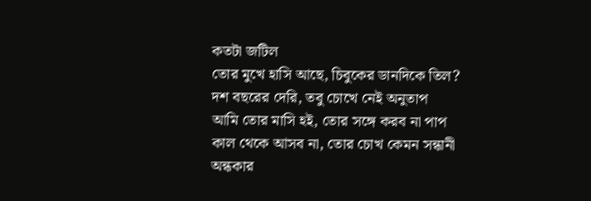কতটা জটিল
তোর মুখে হাসি আছে, চিবুকের ডানদিকে তিল?
দশ বছরের দেরি, তবু চোখে নেই অনুতাপ
আমি তোর মাসি হই, তোর সঙ্গে করব না পাপ
কাল থেকে আসব না, তোর চোখ কেমন সন্ধানী
অন্ধকার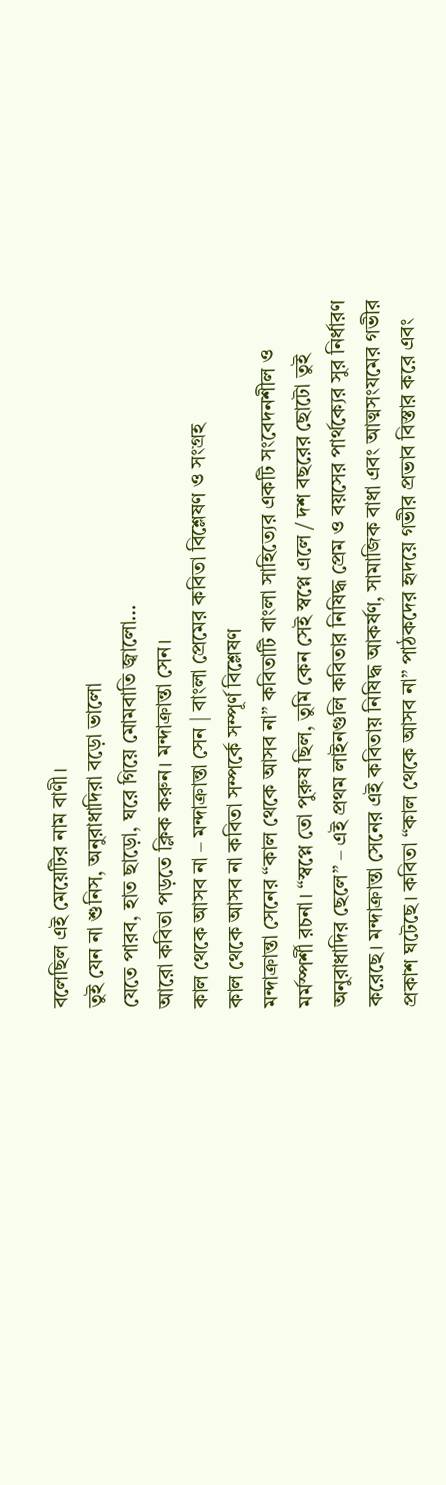বলেছিল এই মেয়েটির নাম বাণী।
তুই যেন না শুনিস, অনুরাধাদিরা বড়ো ভালো
যেতে পারব, হাত ছাড়ো, ঘরে গিয়ে মোমবাতি জ্বালো…
আরো কবিতা পড়তে ক্লিক করুন। মন্দাক্রান্তা সেন।
কাল থেকে আসব না – মন্দাক্রান্তা সেন | বাংলা প্রেমের কবিতা বিশ্লেষণ ও সংগ্রহ
কাল থেকে আসব না কবিতা সম্পর্কে সম্পূর্ণ বিশ্লেষণ
মন্দাক্রান্তা সেনের “কাল থেকে আসব না” কবিতাটি বাংলা সাহিত্যের একটি সংবেদনশীল ও মর্মস্পর্শী রচনা। “স্বপ্নে তো পুরুষ ছিল, তুমি কেন সেই স্বপ্নে এলে / দশ বছরের ছোটো তুই অনুরাধাদির ছেলে” – এই প্রথম লাইনগুলি কবিতার নিষিদ্ধ প্রেম ও বয়সের পার্থক্যের সুর নির্ধারণ করেছে। মন্দাক্রান্তা সেনের এই কবিতায় নিষিদ্ধ আকর্ষণ, সামাজিক বাধা এবং আত্মসংযমের গভীর প্রকাশ ঘটেছে। কবিতা “কাল থেকে আসব না” পাঠকদের হৃদয়ে গভীর প্রভাব বিস্তার করে এবং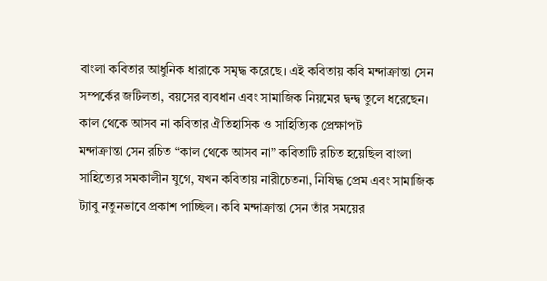বাংলা কবিতার আধুনিক ধারাকে সমৃদ্ধ করেছে। এই কবিতায় কবি মন্দাক্রান্তা সেন সম্পর্কের জটিলতা, বয়সের ব্যবধান এবং সামাজিক নিয়মের দ্বন্দ্ব তুলে ধরেছেন।
কাল থেকে আসব না কবিতার ঐতিহাসিক ও সাহিত্যিক প্রেক্ষাপট
মন্দাক্রান্তা সেন রচিত “কাল থেকে আসব না” কবিতাটি রচিত হয়েছিল বাংলা সাহিত্যের সমকালীন যুগে, যখন কবিতায় নারীচেতনা, নিষিদ্ধ প্রেম এবং সামাজিক ট্যাবু নতুনভাবে প্রকাশ পাচ্ছিল। কবি মন্দাক্রান্তা সেন তাঁর সময়ের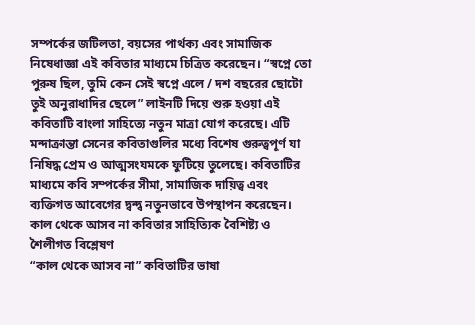সম্পর্কের জটিলতা, বয়সের পার্থক্য এবং সামাজিক নিষেধাজ্ঞা এই কবিতার মাধ্যমে চিত্রিত করেছেন। “স্বপ্নে তো পুরুষ ছিল, তুমি কেন সেই স্বপ্নে এলে / দশ বছরের ছোটো তুই অনুরাধাদির ছেলে” লাইনটি দিয়ে শুরু হওয়া এই কবিতাটি বাংলা সাহিত্যে নতুন মাত্রা যোগ করেছে। এটি মন্দাক্রান্তা সেনের কবিতাগুলির মধ্যে বিশেষ গুরুত্বপূর্ণ যা নিষিদ্ধ প্রেম ও আত্মসংযমকে ফুটিয়ে তুলেছে। কবিতাটির মাধ্যমে কবি সম্পর্কের সীমা, সামাজিক দায়িত্ব এবং ব্যক্তিগত আবেগের দ্বন্দ্ব নতুনভাবে উপস্থাপন করেছেন।
কাল থেকে আসব না কবিতার সাহিত্যিক বৈশিষ্ট্য ও শৈলীগত বিশ্লেষণ
“কাল থেকে আসব না” কবিতাটির ভাষা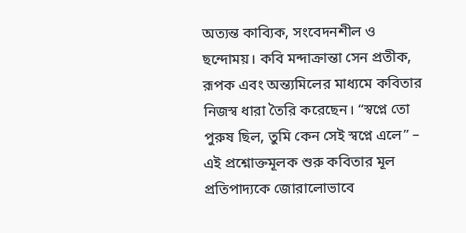অত্যন্ত কাব্যিক, সংবেদনশীল ও ছন্দোময়। কবি মন্দাক্রান্তা সেন প্রতীক, রূপক এবং অন্ত্যমিলের মাধ্যমে কবিতার নিজস্ব ধারা তৈরি করেছেন। “স্বপ্নে তো পুরুষ ছিল, তুমি কেন সেই স্বপ্নে এলে” – এই প্রশ্নোক্তমূলক শুরু কবিতার মূল প্রতিপাদ্যকে জোরালোভাবে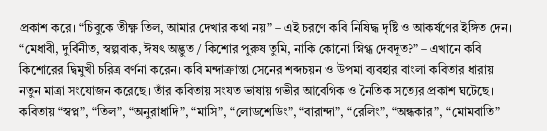প্রকাশ করে। “চিবুকে তীক্ষ্ণ তিল, আমার দেখার কথা নয়” – এই চরণে কবি নিষিদ্ধ দৃষ্টি ও আকর্ষণের ইঙ্গিত দেন। “মেধাবী, দুর্বিনীত, স্বল্পবাক, ঈষৎ অদ্ভুত / কিশোর পুরুষ তুমি, নাকি কোনো স্নিগ্ধ দেবদূত?” – এখানে কবি কিশোরের দ্বিমুখী চরিত্র বর্ণনা করেন। কবি মন্দাক্রান্তা সেনের শব্দচয়ন ও উপমা ব্যবহার বাংলা কবিতার ধারায় নতুন মাত্রা সংযোজন করেছে। তাঁর কবিতায় সংযত ভাষায় গভীর আবেগিক ও নৈতিক সত্যের প্রকাশ ঘটেছে। কবিতায় “স্বপ্ন”, “তিল”, “অনুরাধাদি”, “মাসি”, “লোডশেডিং”, “বারান্দা”, “রেলিং”, “অন্ধকার”, “মোমবাতি”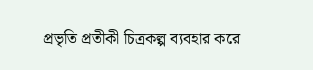প্রভৃতি প্রতীকী চিত্রকল্প ব্যবহার করে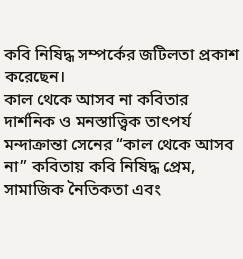কবি নিষিদ্ধ সম্পর্কের জটিলতা প্রকাশ করেছেন।
কাল থেকে আসব না কবিতার দার্শনিক ও মনস্তাত্ত্বিক তাৎপর্য
মন্দাক্রান্তা সেনের “কাল থেকে আসব না” কবিতায় কবি নিষিদ্ধ প্রেম, সামাজিক নৈতিকতা এবং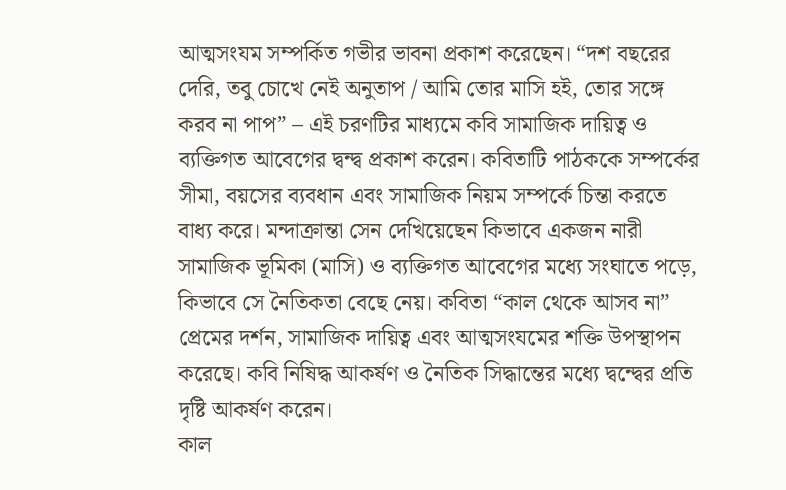আত্মসংযম সম্পর্কিত গভীর ভাবনা প্রকাশ করেছেন। “দশ বছরের দেরি, তবু চোখে নেই অনুতাপ / আমি তোর মাসি হই, তোর সঙ্গে করব না পাপ” – এই চরণটির মাধ্যমে কবি সামাজিক দায়িত্ব ও ব্যক্তিগত আবেগের দ্বন্দ্ব প্রকাশ করেন। কবিতাটি পাঠককে সম্পর্কের সীমা, বয়সের ব্যবধান এবং সামাজিক নিয়ম সম্পর্কে চিন্তা করতে বাধ্য করে। মন্দাক্রান্তা সেন দেখিয়েছেন কিভাবে একজন নারী সামাজিক ভূমিকা (মাসি) ও ব্যক্তিগত আবেগের মধ্যে সংঘাতে পড়ে, কিভাবে সে নৈতিকতা বেছে নেয়। কবিতা “কাল থেকে আসব না” প্রেমের দর্শন, সামাজিক দায়িত্ব এবং আত্মসংযমের শক্তি উপস্থাপন করেছে। কবি নিষিদ্ধ আকর্ষণ ও নৈতিক সিদ্ধান্তের মধ্যে দ্বন্দ্বের প্রতি দৃষ্টি আকর্ষণ করেন।
কাল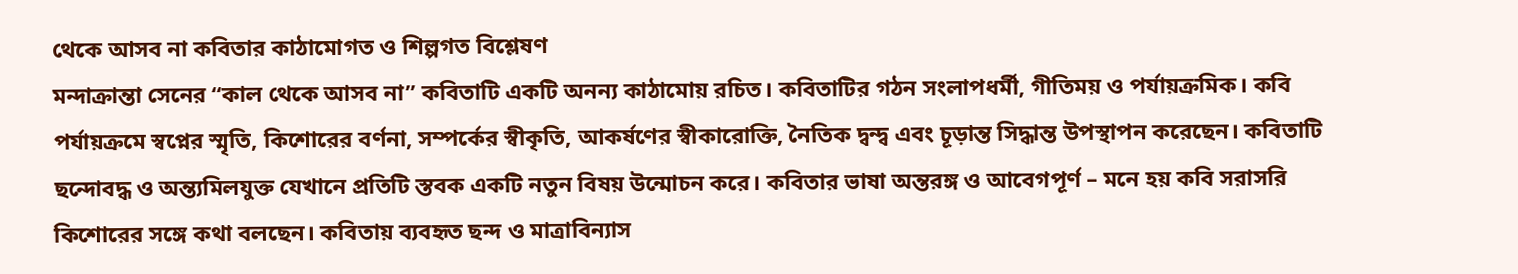থেকে আসব না কবিতার কাঠামোগত ও শিল্পগত বিশ্লেষণ
মন্দাক্রান্তা সেনের “কাল থেকে আসব না” কবিতাটি একটি অনন্য কাঠামোয় রচিত। কবিতাটির গঠন সংলাপধর্মী, গীতিময় ও পর্যায়ক্রমিক। কবি পর্যায়ক্রমে স্বপ্নের স্মৃতি, কিশোরের বর্ণনা, সম্পর্কের স্বীকৃতি, আকর্ষণের স্বীকারোক্তি, নৈতিক দ্বন্দ্ব এবং চূড়ান্ত সিদ্ধান্ত উপস্থাপন করেছেন। কবিতাটি ছন্দোবদ্ধ ও অন্ত্যমিলযুক্ত যেখানে প্রতিটি স্তবক একটি নতুন বিষয় উন্মোচন করে। কবিতার ভাষা অন্তরঙ্গ ও আবেগপূর্ণ – মনে হয় কবি সরাসরি কিশোরের সঙ্গে কথা বলছেন। কবিতায় ব্যবহৃত ছন্দ ও মাত্রাবিন্যাস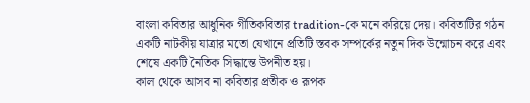বাংলা কবিতার আধুনিক গীতিকবিতার tradition-কে মনে করিয়ে দেয়। কবিতাটির গঠন একটি নাটকীয় যাত্রার মতো যেখানে প্রতিটি স্তবক সম্পর্কের নতুন দিক উন্মোচন করে এবং শেষে একটি নৈতিক সিদ্ধান্তে উপনীত হয়।
কাল থেকে আসব না কবিতার প্রতীক ও রূপক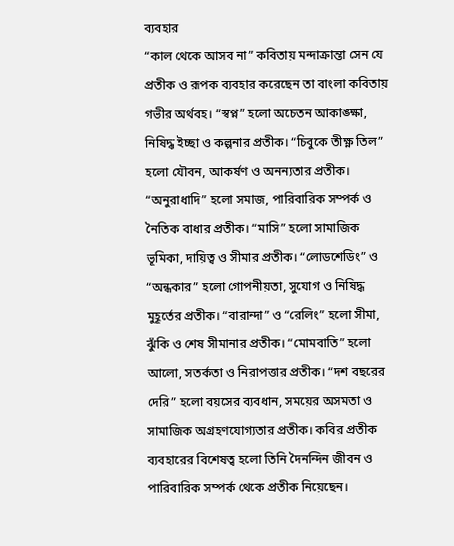ব্যবহার
“কাল থেকে আসব না” কবিতায় মন্দাক্রান্তা সেন যে প্রতীক ও রূপক ব্যবহার করেছেন তা বাংলা কবিতায় গভীর অর্থবহ। “স্বপ্ন” হলো অচেতন আকাঙ্ক্ষা, নিষিদ্ধ ইচ্ছা ও কল্পনার প্রতীক। “চিবুকে তীক্ষ্ণ তিল” হলো যৌবন, আকর্ষণ ও অনন্যতার প্রতীক। “অনুরাধাদি” হলো সমাজ, পারিবারিক সম্পর্ক ও নৈতিক বাধার প্রতীক। “মাসি” হলো সামাজিক ভূমিকা, দায়িত্ব ও সীমার প্রতীক। “লোডশেডিং” ও “অন্ধকার” হলো গোপনীয়তা, সুযোগ ও নিষিদ্ধ মুহূর্তের প্রতীক। “বারান্দা” ও “রেলিং” হলো সীমা, ঝুঁকি ও শেষ সীমানার প্রতীক। “মোমবাতি” হলো আলো, সতর্কতা ও নিরাপত্তার প্রতীক। “দশ বছরের দেরি” হলো বয়সের ব্যবধান, সময়ের অসমতা ও সামাজিক অগ্রহণযোগ্যতার প্রতীক। কবির প্রতীক ব্যবহারের বিশেষত্ব হলো তিনি দৈনন্দিন জীবন ও পারিবারিক সম্পর্ক থেকে প্রতীক নিয়েছেন।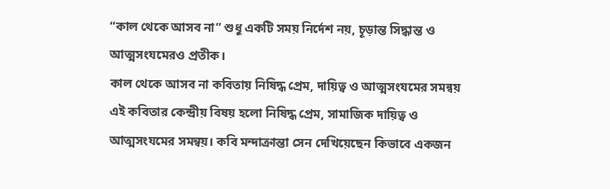“কাল থেকে আসব না” শুধু একটি সময় নির্দেশ নয়, চূড়ান্ত সিদ্ধান্ত ও আত্মসংযমেরও প্রতীক।
কাল থেকে আসব না কবিতায় নিষিদ্ধ প্রেম, দায়িত্ব ও আত্মসংযমের সমন্বয়
এই কবিতার কেন্দ্রীয় বিষয় হলো নিষিদ্ধ প্রেম, সামাজিক দায়িত্ব ও আত্মসংযমের সমন্বয়। কবি মন্দাক্রান্তা সেন দেখিয়েছেন কিভাবে একজন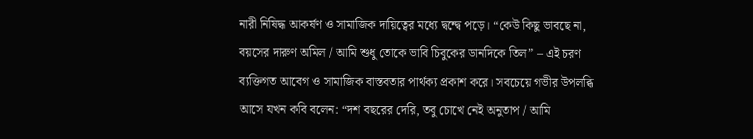নারী নিষিদ্ধ আকর্ষণ ও সামাজিক দায়িত্বের মধ্যে দ্বন্দ্বে পড়ে। “কেউ কিছু ভাবছে না, বয়সের দারুণ অমিল / আমি শুধু তোকে ভাবি চিবুকের ডানদিকে তিল” – এই চরণ ব্যক্তিগত আবেগ ও সামাজিক বাস্তবতার পার্থক্য প্রকাশ করে। সবচেয়ে গভীর উপলব্ধি আসে যখন কবি বলেন: “দশ বছরের দেরি, তবু চোখে নেই অনুতাপ / আমি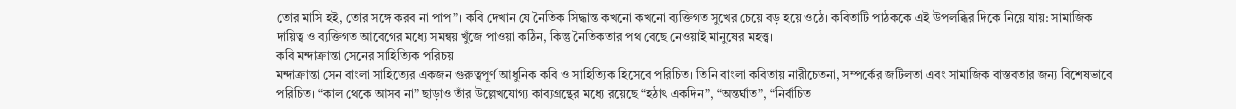তোর মাসি হই, তোর সঙ্গে করব না পাপ”। কবি দেখান যে নৈতিক সিদ্ধান্ত কখনো কখনো ব্যক্তিগত সুখের চেয়ে বড় হয়ে ওঠে। কবিতাটি পাঠককে এই উপলব্ধির দিকে নিয়ে যায়: সামাজিক দায়িত্ব ও ব্যক্তিগত আবেগের মধ্যে সমন্বয় খুঁজে পাওয়া কঠিন, কিন্তু নৈতিকতার পথ বেছে নেওয়াই মানুষের মহত্ত্ব।
কবি মন্দাক্রান্তা সেনের সাহিত্যিক পরিচয়
মন্দাক্রান্তা সেন বাংলা সাহিত্যের একজন গুরুত্বপূর্ণ আধুনিক কবি ও সাহিত্যিক হিসেবে পরিচিত। তিনি বাংলা কবিতায় নারীচেতনা, সম্পর্কের জটিলতা এবং সামাজিক বাস্তবতার জন্য বিশেষভাবে পরিচিত। “কাল থেকে আসব না” ছাড়াও তাঁর উল্লেখযোগ্য কাব্যগ্রন্থের মধ্যে রয়েছে “হঠাৎ একদিন”, “অন্তর্ঘাত”, “নির্বাচিত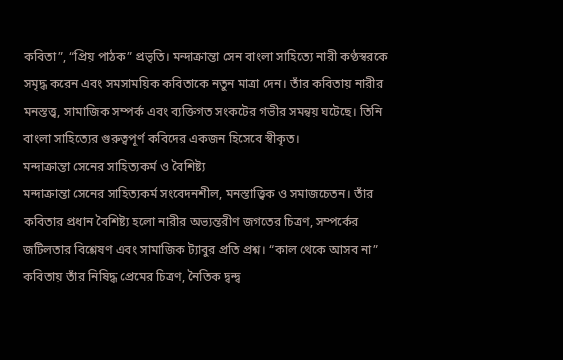কবিতা”, “প্রিয় পাঠক” প্রভৃতি। মন্দাক্রান্তা সেন বাংলা সাহিত্যে নারী কণ্ঠস্বরকে সমৃদ্ধ করেন এবং সমসাময়িক কবিতাকে নতুন মাত্রা দেন। তাঁর কবিতায় নারীর মনস্তত্ত্ব, সামাজিক সম্পর্ক এবং ব্যক্তিগত সংকটের গভীর সমন্বয় ঘটেছে। তিনি বাংলা সাহিত্যের গুরুত্বপূর্ণ কবিদের একজন হিসেবে স্বীকৃত।
মন্দাক্রান্তা সেনের সাহিত্যকর্ম ও বৈশিষ্ট্য
মন্দাক্রান্তা সেনের সাহিত্যকর্ম সংবেদনশীল, মনস্তাত্ত্বিক ও সমাজচেতন। তাঁর কবিতার প্রধান বৈশিষ্ট্য হলো নারীর অভ্যন্তরীণ জগতের চিত্রণ, সম্পর্কের জটিলতার বিশ্লেষণ এবং সামাজিক ট্যাবুর প্রতি প্রশ্ন। “কাল থেকে আসব না” কবিতায় তাঁর নিষিদ্ধ প্রেমের চিত্রণ, নৈতিক দ্বন্দ্ব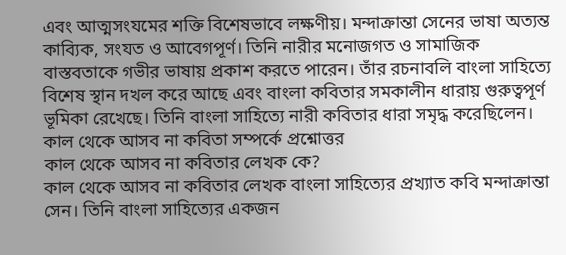এবং আত্মসংযমের শক্তি বিশেষভাবে লক্ষণীয়। মন্দাক্রান্তা সেনের ভাষা অত্যন্ত কাব্যিক, সংযত ও আবেগপূর্ণ। তিনি নারীর মনোজগত ও সামাজিক বাস্তবতাকে গভীর ভাষায় প্রকাশ করতে পারেন। তাঁর রচনাবলি বাংলা সাহিত্যে বিশেষ স্থান দখল করে আছে এবং বাংলা কবিতার সমকালীন ধারায় গুরুত্বপূর্ণ ভূমিকা রেখেছে। তিনি বাংলা সাহিত্যে নারী কবিতার ধারা সমৃদ্ধ করেছিলেন।
কাল থেকে আসব না কবিতা সম্পর্কে প্রশ্নোত্তর
কাল থেকে আসব না কবিতার লেখক কে?
কাল থেকে আসব না কবিতার লেখক বাংলা সাহিত্যের প্রখ্যাত কবি মন্দাক্রান্তা সেন। তিনি বাংলা সাহিত্যের একজন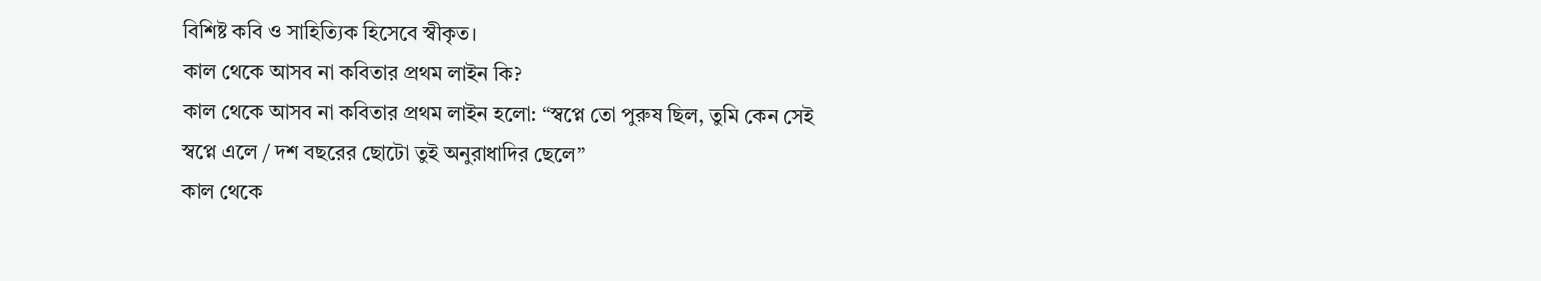বিশিষ্ট কবি ও সাহিত্যিক হিসেবে স্বীকৃত।
কাল থেকে আসব না কবিতার প্রথম লাইন কি?
কাল থেকে আসব না কবিতার প্রথম লাইন হলো: “স্বপ্নে তো পুরুষ ছিল, তুমি কেন সেই স্বপ্নে এলে / দশ বছরের ছোটো তুই অনুরাধাদির ছেলে”
কাল থেকে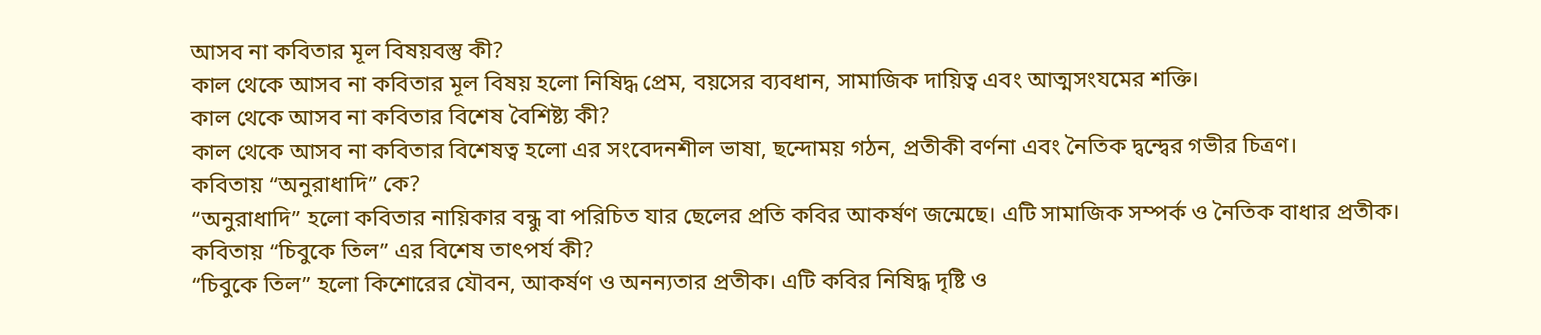আসব না কবিতার মূল বিষয়বস্তু কী?
কাল থেকে আসব না কবিতার মূল বিষয় হলো নিষিদ্ধ প্রেম, বয়সের ব্যবধান, সামাজিক দায়িত্ব এবং আত্মসংযমের শক্তি।
কাল থেকে আসব না কবিতার বিশেষ বৈশিষ্ট্য কী?
কাল থেকে আসব না কবিতার বিশেষত্ব হলো এর সংবেদনশীল ভাষা, ছন্দোময় গঠন, প্রতীকী বর্ণনা এবং নৈতিক দ্বন্দ্বের গভীর চিত্রণ।
কবিতায় “অনুরাধাদি” কে?
“অনুরাধাদি” হলো কবিতার নায়িকার বন্ধু বা পরিচিত যার ছেলের প্রতি কবির আকর্ষণ জন্মেছে। এটি সামাজিক সম্পর্ক ও নৈতিক বাধার প্রতীক।
কবিতায় “চিবুকে তিল” এর বিশেষ তাৎপর্য কী?
“চিবুকে তিল” হলো কিশোরের যৌবন, আকর্ষণ ও অনন্যতার প্রতীক। এটি কবির নিষিদ্ধ দৃষ্টি ও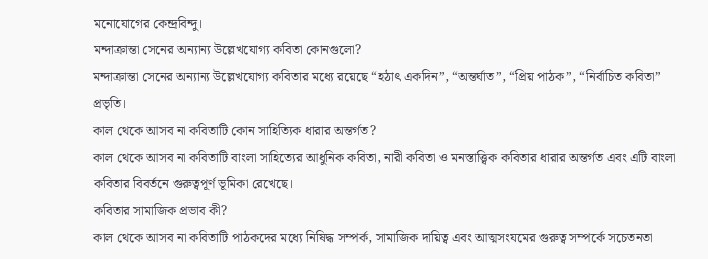মনোযোগের কেন্দ্রবিন্দু।
মন্দাক্রান্তা সেনের অন্যান্য উল্লেখযোগ্য কবিতা কোনগুলো?
মন্দাক্রান্তা সেনের অন্যান্য উল্লেখযোগ্য কবিতার মধ্যে রয়েছে “হঠাৎ একদিন”, “অন্তর্ঘাত”, “প্রিয় পাঠক”, “নির্বাচিত কবিতা” প্রভৃতি।
কাল থেকে আসব না কবিতাটি কোন সাহিত্যিক ধারার অন্তর্গত?
কাল থেকে আসব না কবিতাটি বাংলা সাহিত্যের আধুনিক কবিতা, নারী কবিতা ও মনস্তাত্ত্বিক কবিতার ধারার অন্তর্গত এবং এটি বাংলা কবিতার বিবর্তনে গুরুত্বপূর্ণ ভূমিকা রেখেছে।
কবিতার সামাজিক প্রভাব কী?
কাল থেকে আসব না কবিতাটি পাঠকদের মধ্যে নিষিদ্ধ সম্পর্ক, সামাজিক দায়িত্ব এবং আত্মসংযমের গুরুত্ব সম্পর্কে সচেতনতা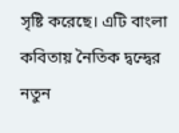সৃষ্টি করেছে। এটি বাংলা কবিতায় নৈতিক দ্বন্দ্বের নতুন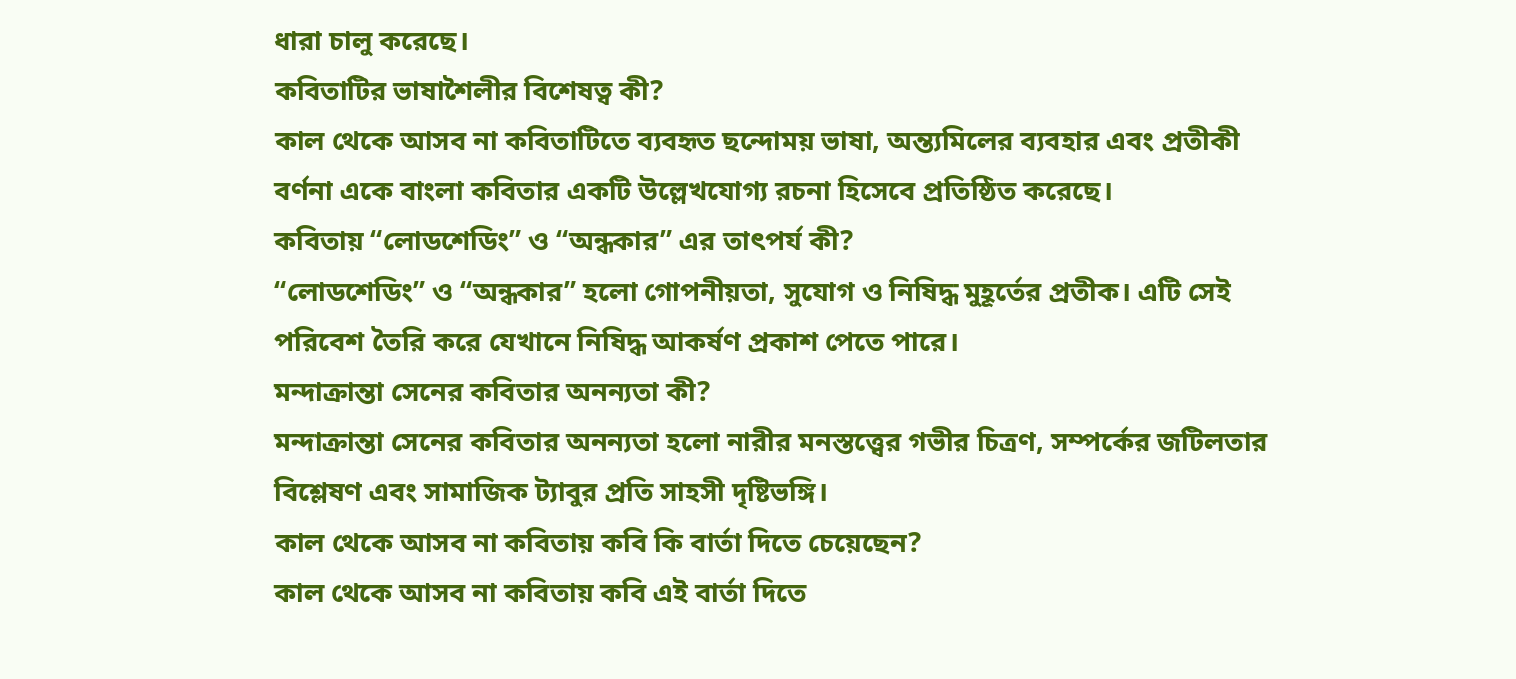ধারা চালু করেছে।
কবিতাটির ভাষাশৈলীর বিশেষত্ব কী?
কাল থেকে আসব না কবিতাটিতে ব্যবহৃত ছন্দোময় ভাষা, অন্ত্যমিলের ব্যবহার এবং প্রতীকী বর্ণনা একে বাংলা কবিতার একটি উল্লেখযোগ্য রচনা হিসেবে প্রতিষ্ঠিত করেছে।
কবিতায় “লোডশেডিং” ও “অন্ধকার” এর তাৎপর্য কী?
“লোডশেডিং” ও “অন্ধকার” হলো গোপনীয়তা, সুযোগ ও নিষিদ্ধ মুহূর্তের প্রতীক। এটি সেই পরিবেশ তৈরি করে যেখানে নিষিদ্ধ আকর্ষণ প্রকাশ পেতে পারে।
মন্দাক্রান্তা সেনের কবিতার অনন্যতা কী?
মন্দাক্রান্তা সেনের কবিতার অনন্যতা হলো নারীর মনস্তত্ত্বের গভীর চিত্রণ, সম্পর্কের জটিলতার বিশ্লেষণ এবং সামাজিক ট্যাবুর প্রতি সাহসী দৃষ্টিভঙ্গি।
কাল থেকে আসব না কবিতায় কবি কি বার্তা দিতে চেয়েছেন?
কাল থেকে আসব না কবিতায় কবি এই বার্তা দিতে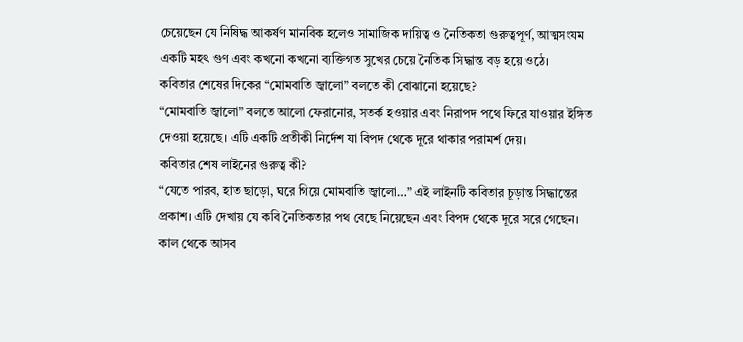চেয়েছেন যে নিষিদ্ধ আকর্ষণ মানবিক হলেও সামাজিক দায়িত্ব ও নৈতিকতা গুরুত্বপূর্ণ, আত্মসংযম একটি মহৎ গুণ এবং কখনো কখনো ব্যক্তিগত সুখের চেয়ে নৈতিক সিদ্ধান্ত বড় হয়ে ওঠে।
কবিতার শেষের দিকের “মোমবাতি জ্বালো” বলতে কী বোঝানো হয়েছে?
“মোমবাতি জ্বালো” বলতে আলো ফেরানোর, সতর্ক হওয়ার এবং নিরাপদ পথে ফিরে যাওয়ার ইঙ্গিত দেওয়া হয়েছে। এটি একটি প্রতীকী নির্দেশ যা বিপদ থেকে দূরে থাকার পরামর্শ দেয়।
কবিতার শেষ লাইনের গুরুত্ব কী?
“যেতে পারব, হাত ছাড়ো, ঘরে গিয়ে মোমবাতি জ্বালো…” এই লাইনটি কবিতার চূড়ান্ত সিদ্ধান্তের প্রকাশ। এটি দেখায় যে কবি নৈতিকতার পথ বেছে নিয়েছেন এবং বিপদ থেকে দূরে সরে গেছেন।
কাল থেকে আসব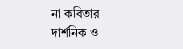না কবিতার দার্শনিক ও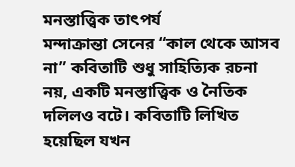মনস্তাত্ত্বিক তাৎপর্য
মন্দাক্রান্তা সেনের “কাল থেকে আসব না” কবিতাটি শুধু সাহিত্যিক রচনা নয়, একটি মনস্তাত্ত্বিক ও নৈতিক দলিলও বটে। কবিতাটি লিখিত হয়েছিল যখন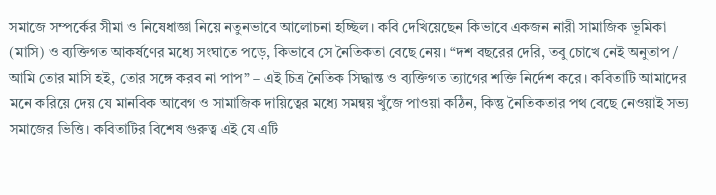সমাজে সম্পর্কের সীমা ও নিষেধাজ্ঞা নিয়ে নতুনভাবে আলোচনা হচ্ছিল। কবি দেখিয়েছেন কিভাবে একজন নারী সামাজিক ভূমিকা (মাসি) ও ব্যক্তিগত আকর্ষণের মধ্যে সংঘাতে পড়ে, কিভাবে সে নৈতিকতা বেছে নেয়। “দশ বছরের দেরি, তবু চোখে নেই অনুতাপ / আমি তোর মাসি হই, তোর সঙ্গে করব না পাপ” – এই চিত্র নৈতিক সিদ্ধান্ত ও ব্যক্তিগত ত্যাগের শক্তি নির্দেশ করে। কবিতাটি আমাদের মনে করিয়ে দেয় যে মানবিক আবেগ ও সামাজিক দায়িত্বের মধ্যে সমন্বয় খুঁজে পাওয়া কঠিন, কিন্তু নৈতিকতার পথ বেছে নেওয়াই সভ্য সমাজের ভিত্তি। কবিতাটির বিশেষ গুরুত্ব এই যে এটি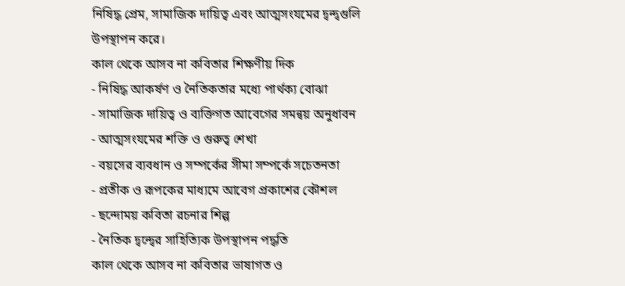নিষিদ্ধ প্রেম, সামাজিক দায়িত্ব এবং আত্মসংযমের দ্বন্দ্বগুলি উপস্থাপন করে।
কাল থেকে আসব না কবিতার শিক্ষণীয় দিক
- নিষিদ্ধ আকর্ষণ ও নৈতিকতার মধ্যে পার্থক্য বোঝা
- সামাজিক দায়িত্ব ও ব্যক্তিগত আবেগের সমন্বয় অনুধাবন
- আত্মসংযমের শক্তি ও গুরুত্ব শেখা
- বয়সের ব্যবধান ও সম্পর্কের সীমা সম্পর্কে সচেতনতা
- প্রতীক ও রূপকের মাধ্যমে আবেগ প্রকাশের কৌশল
- ছন্দোময় কবিতা রচনার শিল্প
- নৈতিক দ্বন্দ্বের সাহিত্যিক উপস্থাপন পদ্ধতি
কাল থেকে আসব না কবিতার ভাষাগত ও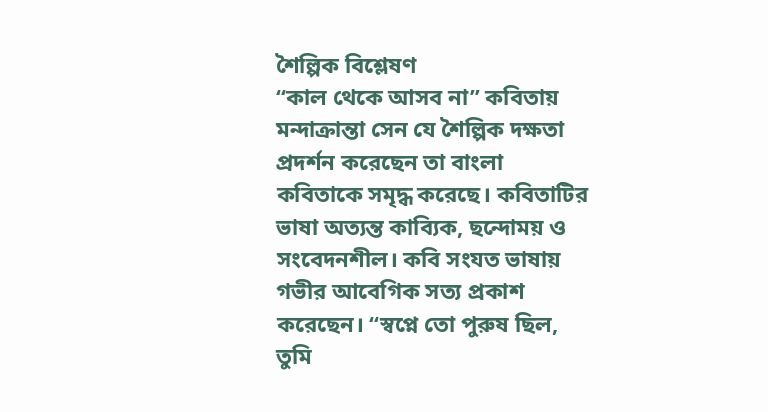শৈল্পিক বিশ্লেষণ
“কাল থেকে আসব না” কবিতায় মন্দাক্রান্তা সেন যে শৈল্পিক দক্ষতা প্রদর্শন করেছেন তা বাংলা কবিতাকে সমৃদ্ধ করেছে। কবিতাটির ভাষা অত্যন্ত কাব্যিক, ছন্দোময় ও সংবেদনশীল। কবি সংযত ভাষায় গভীর আবেগিক সত্য প্রকাশ করেছেন। “স্বপ্নে তো পুরুষ ছিল, তুমি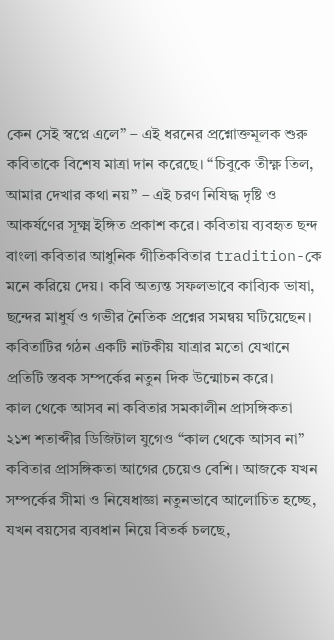কেন সেই স্বপ্নে এলে” – এই ধরনের প্রশ্নোক্তমূলক শুরু কবিতাকে বিশেষ মাত্রা দান করেছে। “চিবুকে তীক্ষ্ণ তিল, আমার দেখার কথা নয়” – এই চরণ নিষিদ্ধ দৃষ্টি ও আকর্ষণের সূক্ষ্ম ইঙ্গিত প্রকাশ করে। কবিতায় ব্যবহৃত ছন্দ বাংলা কবিতার আধুনিক গীতিকবিতার tradition-কে মনে করিয়ে দেয়। কবি অত্যন্ত সফলভাবে কাব্যিক ভাষা, ছন্দের মাধুর্য ও গভীর নৈতিক প্রশ্নের সমন্বয় ঘটিয়েছেন। কবিতাটির গঠন একটি নাটকীয় যাত্রার মতো যেখানে প্রতিটি স্তবক সম্পর্কের নতুন দিক উন্মোচন করে।
কাল থেকে আসব না কবিতার সমকালীন প্রাসঙ্গিকতা
২১শ শতাব্দীর ডিজিটাল যুগেও “কাল থেকে আসব না” কবিতার প্রাসঙ্গিকতা আগের চেয়েও বেশি। আজকে যখন সম্পর্কের সীমা ও নিষেধাজ্ঞা নতুনভাবে আলোচিত হচ্ছে, যখন বয়সের ব্যবধান নিয়ে বিতর্ক চলছে,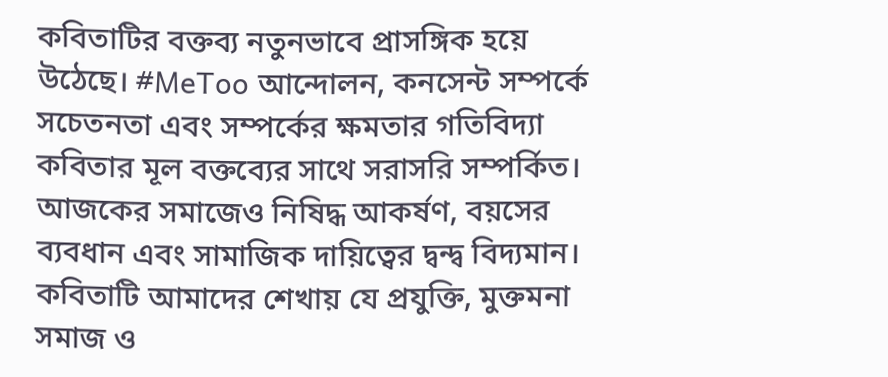কবিতাটির বক্তব্য নতুনভাবে প্রাসঙ্গিক হয়ে উঠেছে। #MeToo আন্দোলন, কনসেন্ট সম্পর্কে সচেতনতা এবং সম্পর্কের ক্ষমতার গতিবিদ্যা কবিতার মূল বক্তব্যের সাথে সরাসরি সম্পর্কিত। আজকের সমাজেও নিষিদ্ধ আকর্ষণ, বয়সের ব্যবধান এবং সামাজিক দায়িত্বের দ্বন্দ্ব বিদ্যমান। কবিতাটি আমাদের শেখায় যে প্রযুক্তি, মুক্তমনা সমাজ ও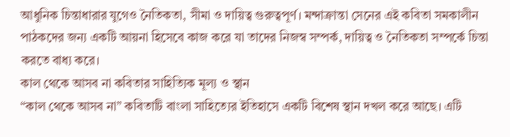আধুনিক চিন্তাধারার যুগেও নৈতিকতা, সীমা ও দায়িত্ব গুরুত্বপূর্ণ। মন্দাক্রান্তা সেনের এই কবিতা সমকালীন পাঠকদের জন্য একটি আয়না হিসেবে কাজ করে যা তাদের নিজস্ব সম্পর্ক, দায়িত্ব ও নৈতিকতা সম্পর্কে চিন্তা করতে বাধ্য করে।
কাল থেকে আসব না কবিতার সাহিত্যিক মূল্য ও স্থান
“কাল থেকে আসব না” কবিতাটি বাংলা সাহিত্যের ইতিহাসে একটি বিশেষ স্থান দখল করে আছে। এটি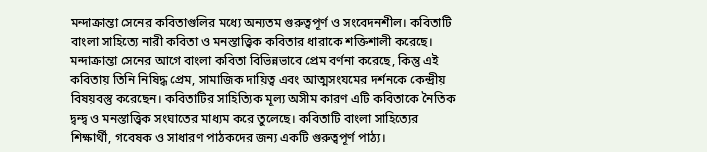মন্দাক্রান্তা সেনের কবিতাগুলির মধ্যে অন্যতম গুরুত্বপূর্ণ ও সংবেদনশীল। কবিতাটি বাংলা সাহিত্যে নারী কবিতা ও মনস্তাত্ত্বিক কবিতার ধারাকে শক্তিশালী করেছে। মন্দাক্রান্তা সেনের আগে বাংলা কবিতা বিভিন্নভাবে প্রেম বর্ণনা করেছে, কিন্তু এই কবিতায় তিনি নিষিদ্ধ প্রেম, সামাজিক দায়িত্ব এবং আত্মসংযমের দর্শনকে কেন্দ্রীয় বিষয়বস্তু করেছেন। কবিতাটির সাহিত্যিক মূল্য অসীম কারণ এটি কবিতাকে নৈতিক দ্বন্দ্ব ও মনস্তাত্ত্বিক সংঘাতের মাধ্যম করে তুলেছে। কবিতাটি বাংলা সাহিত্যের শিক্ষার্থী, গবেষক ও সাধারণ পাঠকদের জন্য একটি গুরুত্বপূর্ণ পাঠ্য।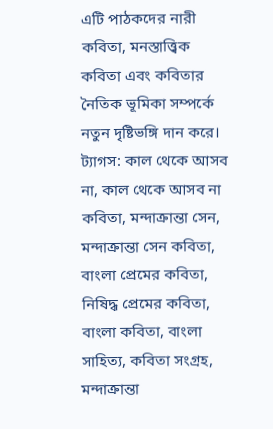এটি পাঠকদের নারী কবিতা, মনস্তাত্ত্বিক কবিতা এবং কবিতার নৈতিক ভূমিকা সম্পর্কে নতুন দৃষ্টিভঙ্গি দান করে।
ট্যাগস: কাল থেকে আসব না, কাল থেকে আসব না কবিতা, মন্দাক্রান্তা সেন, মন্দাক্রান্তা সেন কবিতা, বাংলা প্রেমের কবিতা, নিষিদ্ধ প্রেমের কবিতা, বাংলা কবিতা, বাংলা সাহিত্য, কবিতা সংগ্রহ, মন্দাক্রান্তা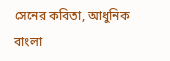সেনের কবিতা, আধুনিক বাংলা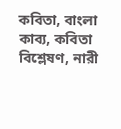কবিতা, বাংলা কাব্য, কবিতা বিশ্লেষণ, নারী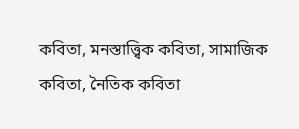কবিতা, মনস্তাত্ত্বিক কবিতা, সামাজিক কবিতা, নৈতিক কবিতা